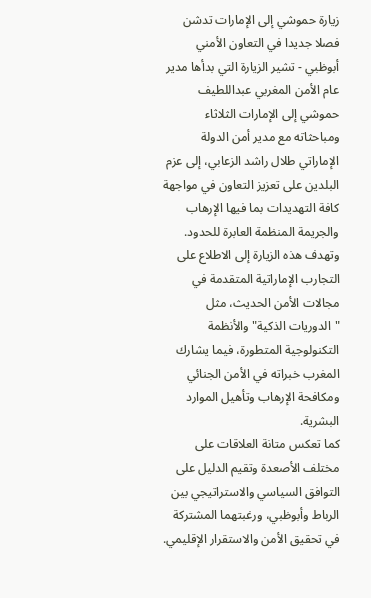زيارة حموشي إلى الإمارات تدشن فصلا جديدا في التعاون الأمني
أبوظبي - تشير الزيارة التي بدأها مدير عام الأمن المغربي عبداللطيف حموشي إلى الإمارات الثلاثاء ومباحثاته مع مدير أمن الدولة الإماراتي طلال راشد الزعابي، إلى عزم البلدين على تعزيز التعاون في مواجهة كافة التهديدات بما فيها الإرهاب والجريمة المنظمة العابرة للحدود.
وتهدف هذه الزيارة إلى الاطلاع على التجارب الإماراتية المتقدمة في مجالات الأمن الحديث، مثل "الدوريات الذكية" والأنظمة التكنولوجية المتطورة، فيما يشارك المغرب خبراته في الأمن الجنائي ومكافحة الإرهاب وتأهيل الموارد البشرية.
كما تعكس متانة العلاقات على مختلف الأصعدة وتقيم الدليل على التوافق السياسي والاستراتيجي بين الرباط وأبوظبي، ورغبتهما المشتركة في تحقيق الأمن والاستقرار الإقليمي.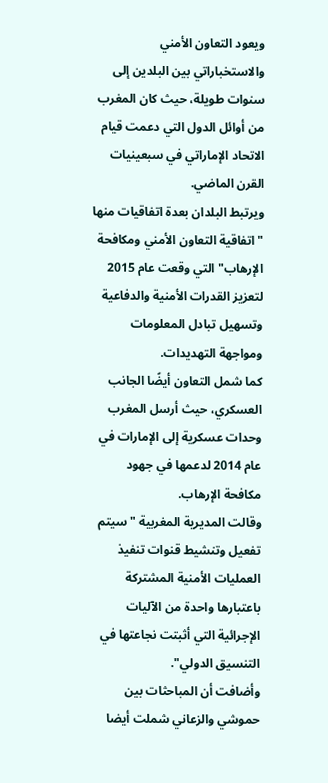ويعود التعاون الأمني والاستخباراتي بين البلدين إلى سنوات طويلة، حيث كان المغرب من أوائل الدول التي دعمت قيام الاتحاد الإماراتي في سبعينيات القرن الماضي.
ويرتبط البلدان بعدة اتفاقيات منها "اتفاقية التعاون الأمني ومكافحة الإرهاب" التي وقعت عام 2015 لتعزيز القدرات الأمنية والدفاعية وتسهيل تبادل المعلومات ومواجهة التهديدات.
كما شمل التعاون أيضًا الجانب العسكري، حيث أرسل المغرب وحدات عسكرية إلى الإمارات في عام 2014 لدعمها في جهود مكافحة الإرهاب.
وقالت المديرية المغربية "سيتم تفعيل وتنشيط قنوات تنفيذ العمليات الأمنية المشتركة باعتبارها واحدة من الآليات الإجرائية التي أثبتت نجاعتها في التنسيق الدولي".
وأضافت أن المباحثات بين حموشي والزعاني شملت أيضا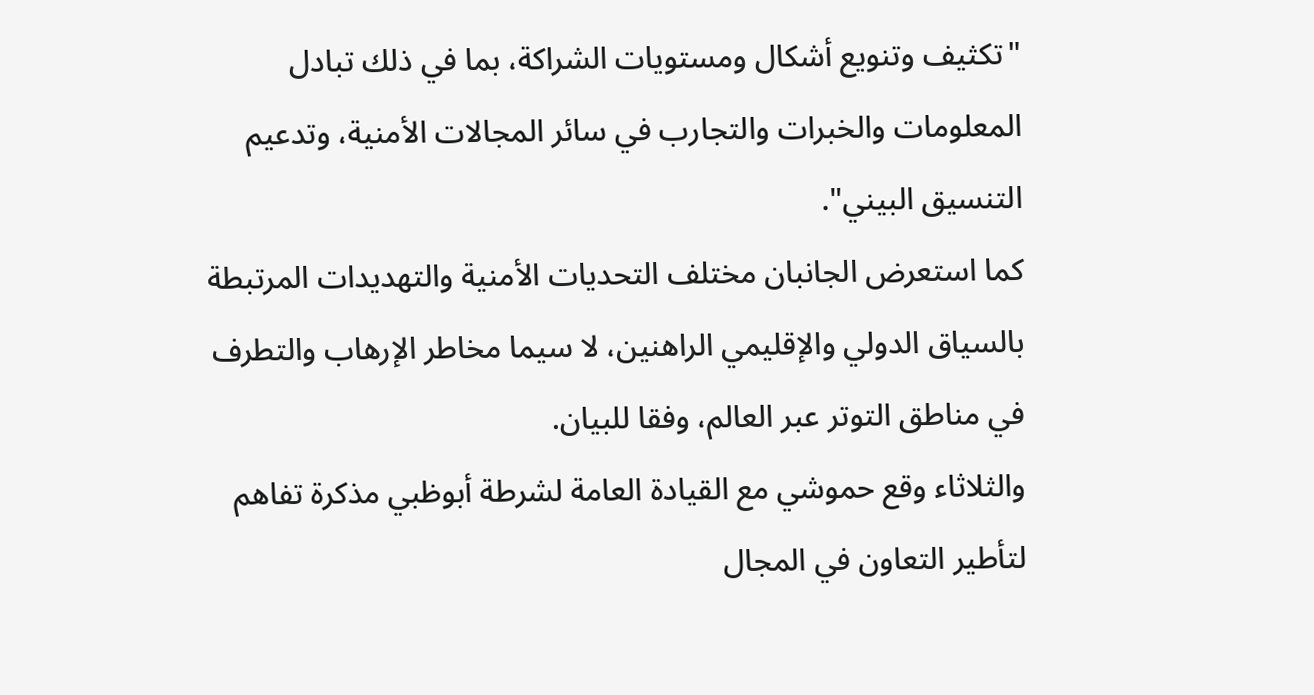"تكثيف وتنويع أشكال ومستويات الشراكة، بما في ذلك تبادل المعلومات والخبرات والتجارب في سائر المجالات الأمنية، وتدعيم التنسيق البيني".
كما استعرض الجانبان مختلف التحديات الأمنية والتهديدات المرتبطة بالسياق الدولي والإقليمي الراهنين، لا سيما مخاطر الإرهاب والتطرف في مناطق التوتر عبر العالم، وفقا للبيان.
والثلاثاء وقع حموشي مع القيادة العامة لشرطة أبوظبي مذكرة تفاهم لتأطير التعاون في المجال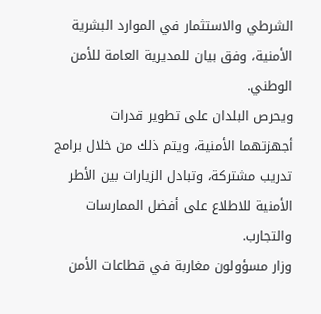الشرطي والاستثمار في الموارد البشرية الأمنية، وفق بيان للمديرية العامة للأمن الوطني.
ويحرص البلدان على تطوير قدرات أجهزتهما الأمنية، ويتم ذلك من خلال برامج تدريب مشتركة، وتبادل الزيارات بين الأطر الأمنية للاطلاع على أفضل الممارسات والتجارب.
وزار مسؤولون مغاربة في قطاعات الأمن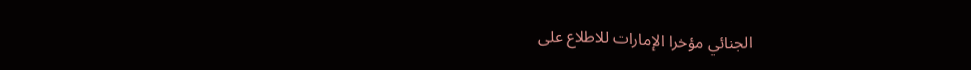الجنائي مؤخرا الإمارات للاطلاع على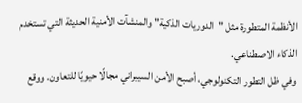الأنظمة المتطورة مثل "الدوريات الذكية" والمنشآت الأمنية الحديثة التي تستخدم الذكاء الاصطناعي.
وفي ظل التطور التكنولوجي، أصبح الأمن السيبراني مجالًا حيويًا للتعاون. ووقع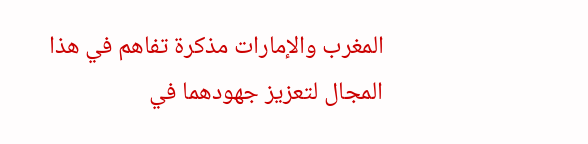المغرب والإمارات مذكرة تفاهم في هذا المجال لتعزيز جهودهما في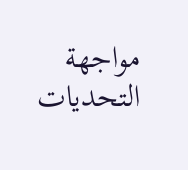مواجهة التحديات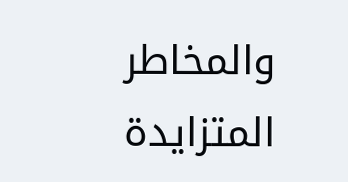والمخاطر المتزايدة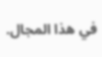في هذا المجال.